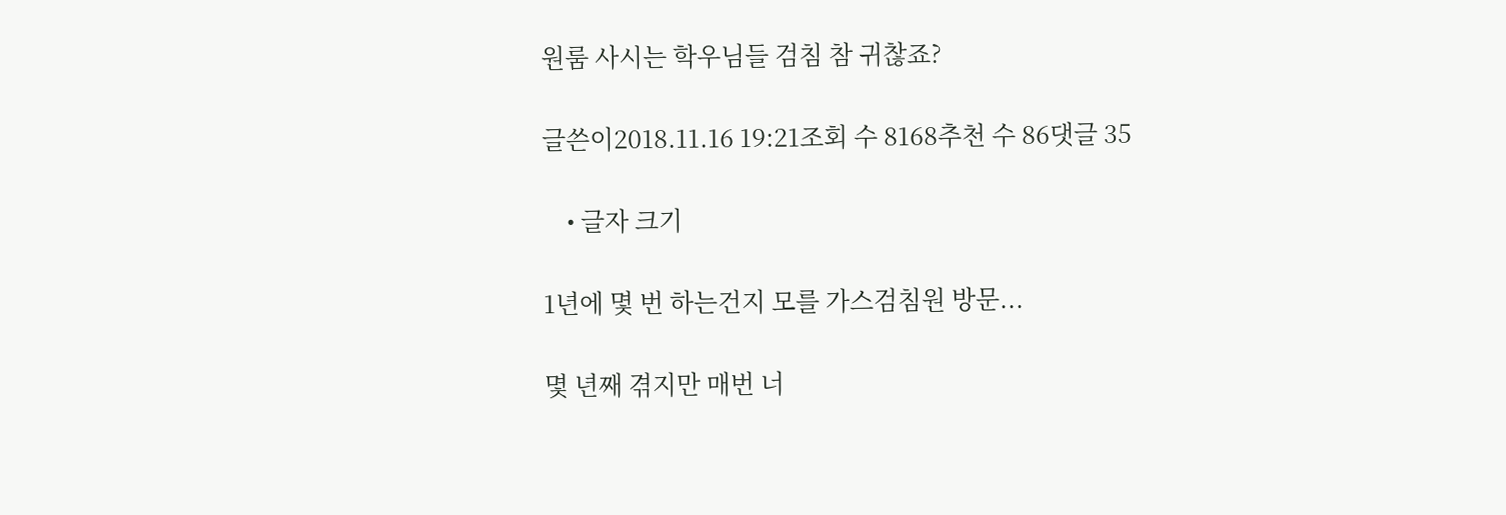원룸 사시는 학우님들 검침 참 귀찮죠?

글쓴이2018.11.16 19:21조회 수 8168추천 수 86댓글 35

    • 글자 크기

1년에 몇 번 하는건지 모를 가스검침원 방문...

몇 년째 겪지만 매번 너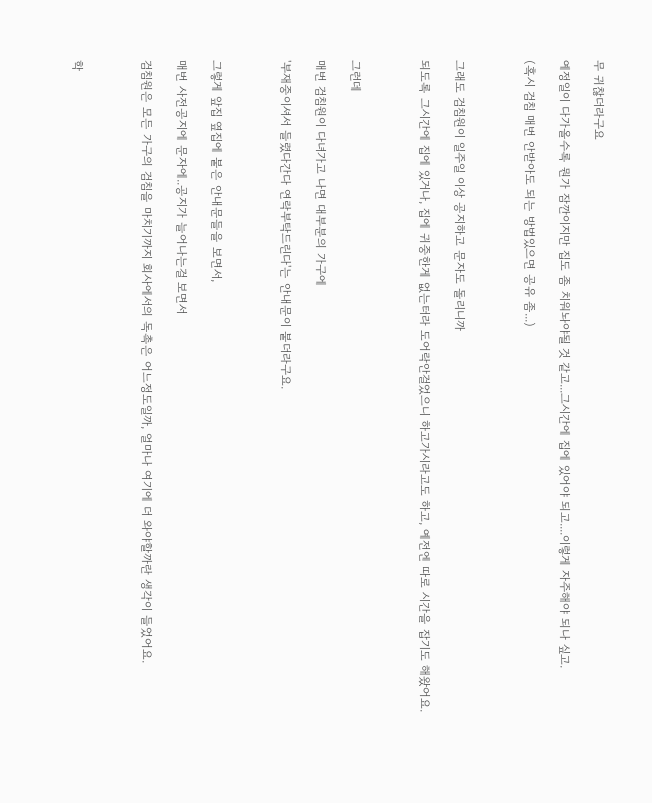무 귀찮더라구요

예정일이 다가올수록 뭔가 잠깐이지만 집도 좀 치워놔야될 것 같고...그시간에 집에 있어야 되고....이렇게 자주해야 되나 싶고.

(혹시 검침 매번 안받아도 되는 방법있으면 공유 좀...)



그래도 검침원이 일주일 이상 공지하고 문자도 돌리니까

되도록 그시간에 집에 있거나, 집에 귀중한게 없는터라 도어락안걸었으니 하고가시라고도 하고, 예전엔 따로 시간을 잡기도 해왔어요.



그런데

매번 검침원이 다녀가고 나면 대부분의 가구에

'부재중이셔서 들렸다간다 연락부탁드린다'는 안내문이 붙더라구요.



그렇게 앞집 옆집에 붙은 안내문들을 보면서,

매번 사전공지에 문자에..공지가 늘어나는걸 보면서

검침원은 모든 가구의 검침을 마치기까지 회사에서의 독촉은 어느정도일까, 얼마나 여기에 더 와야할까란 생각이 들었어요.



학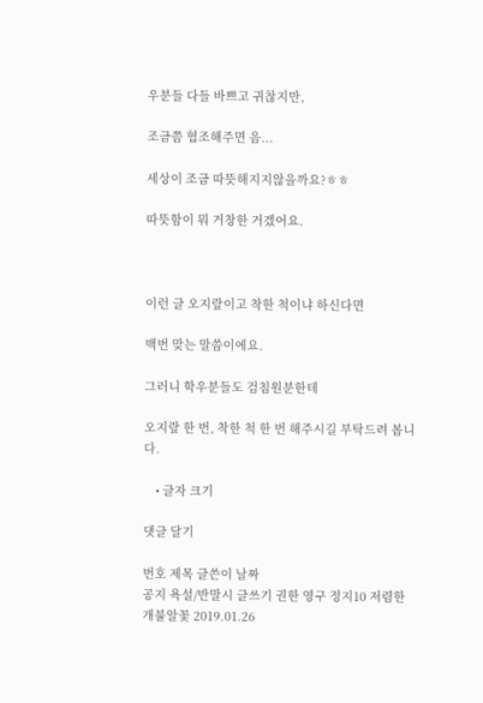우분들 다들 바쁘고 귀찮지만,

조금쯤 협조해주면 음...

세상이 조금 따뜻해지지않을까요?ㅎㅎ

따뜻함이 뭐 거창한 거겠어요.



이런 글 오지랖이고 착한 척이냐 하신다면

백번 맞는 말씀이에요.

그러니 학우분들도 검침원분한테

오지랖 한 번, 착한 척 한 번 해주시길 부탁드려 봅니다.

    • 글자 크기

댓글 달기

번호 제목 글쓴이 날짜
공지 욕설/반말시 글쓰기 권한 영구 정지10 저렴한 개불알꽃 2019.01.26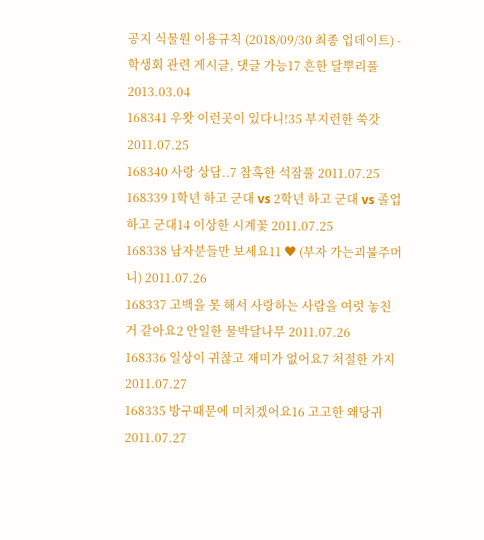공지 식물원 이용규칙 (2018/09/30 최종 업데이트) - 학생회 관련 게시글, 댓글 가능17 흔한 달뿌리풀 2013.03.04
168341 우왓 이런곳이 있다니!35 부지런한 쑥갓 2011.07.25
168340 사랑 상담..7 참혹한 석잠풀 2011.07.25
168339 1학년 하고 군대 vs 2학년 하고 군대 vs 졸업하고 군대14 이상한 시계꽃 2011.07.25
168338 남자분들만 보세요11 ♥ (부자 가는괴불주머니) 2011.07.26
168337 고백을 못 해서 사랑하는 사람을 여럿 놓친 거 같아요2 안일한 물박달나무 2011.07.26
168336 일상이 귀찮고 재미가 없어요7 처절한 가지 2011.07.27
168335 방구때문에 미치겠어요16 고고한 왜당귀 2011.07.27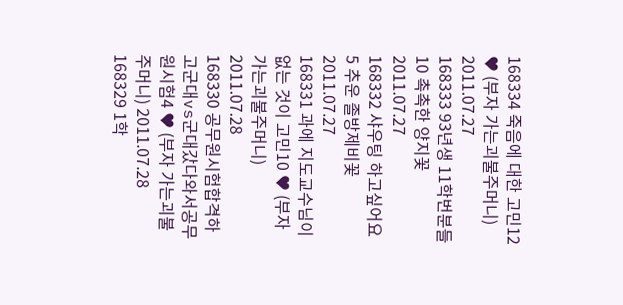168334 죽음에 대한 고민12 ♥ (부자 가는괴불주머니) 2011.07.27
168333 93년생 11학번분들10 촉촉한 양지꽃 2011.07.27
168332 샤우팅 하고싶어요5 추운 졸방제비꽃 2011.07.27
168331 과에 지도교수님이 없는 것이 고민10 ♥ (부자 가는괴불주머니) 2011.07.28
168330 공무원시험합격하고군대vs군대갔다와서공무원시험4 ♥ (부자 가는괴불주머니) 2011.07.28
168329 1학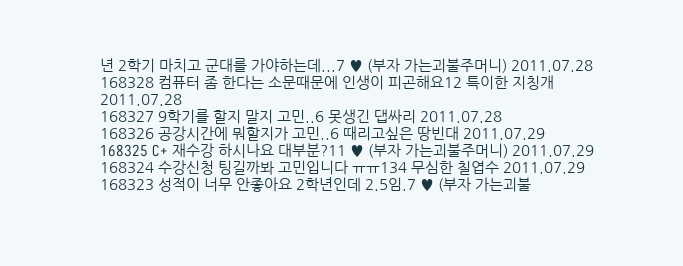년 2학기 마치고 군대를 가야하는데...7 ♥ (부자 가는괴불주머니) 2011.07.28
168328 컴퓨터 좀 한다는 소문때문에 인생이 피곤해요12 특이한 지칭개 2011.07.28
168327 9학기를 할지 말지 고민..6 못생긴 댑싸리 2011.07.28
168326 공강시간에 뭐할지가 고민..6 때리고싶은 땅빈대 2011.07.29
168325 C+ 재수강 하시나요 대부분?11 ♥ (부자 가는괴불주머니) 2011.07.29
168324 수강신청 팅길까봐 고민입니다 ㅠㅠ134 무심한 칠엽수 2011.07.29
168323 성적이 너무 안좋아요 2학년인데 2.5임.7 ♥ (부자 가는괴불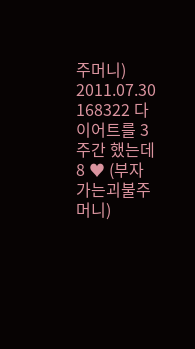주머니) 2011.07.30
168322 다이어트를 3주간 했는데8 ♥ (부자 가는괴불주머니)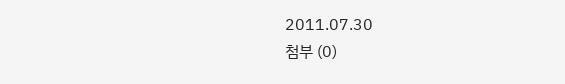2011.07.30
첨부 (0)